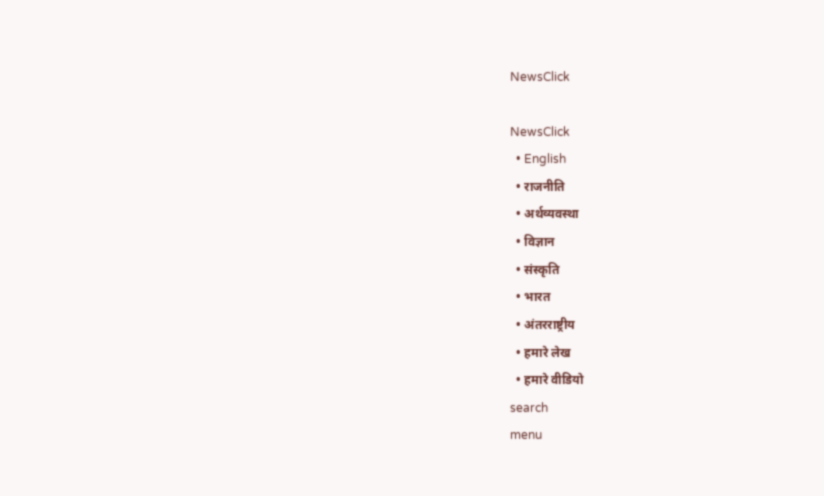NewsClick

NewsClick
  • English
  • राजनीति
  • अर्थव्यवस्था
  • विज्ञान
  • संस्कृति
  • भारत
  • अंतरराष्ट्रीय
  • हमारे लेख
  • हमारे वीडियो
search
menu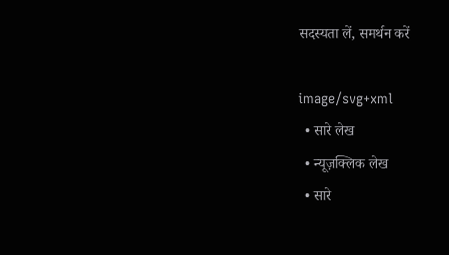सदस्यता लें, समर्थन करें

image/svg+xml
  • सारे लेख
  • न्यूज़क्लिक लेख
  • सारे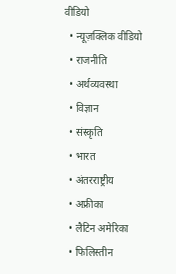वीडियो
  • न्यूज़क्लिक वीडियो
  • राजनीति
  • अर्थव्यवस्था
  • विज्ञान
  • संस्कृति
  • भारत
  • अंतरराष्ट्रीय
  • अफ्रीका
  • लैटिन अमेरिका
  • फिलिस्तीन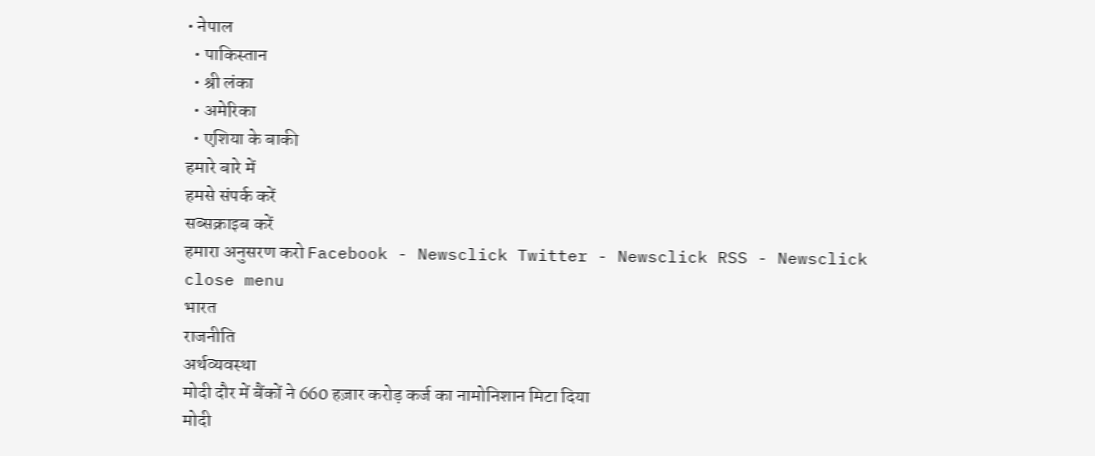• नेपाल
  • पाकिस्तान
  • श्री लंका
  • अमेरिका
  • एशिया के बाकी
हमारे बारे में
हमसे संपर्क करें
सब्सक्राइब करें
हमारा अनुसरण करो Facebook - Newsclick Twitter - Newsclick RSS - Newsclick
close menu
भारत
राजनीति
अर्थव्यवस्था
मोदी दौर में बैंकों ने 660 हज़ार करोड़ कर्ज का नामोनिशान मिटा दिया
मोदी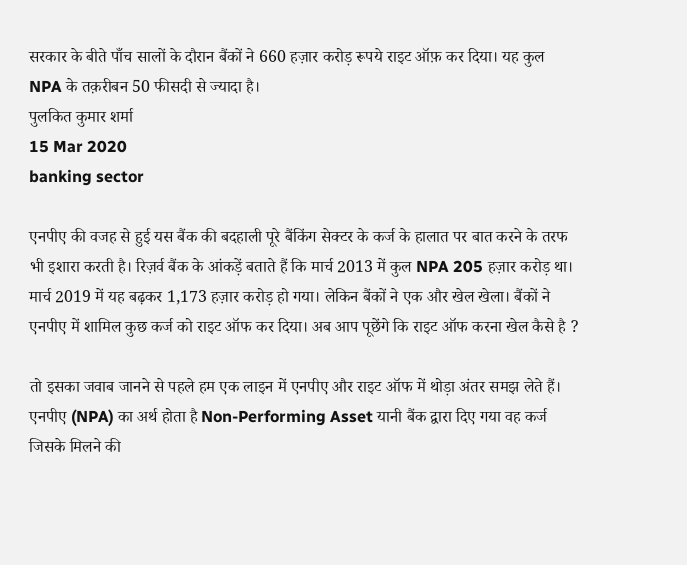सरकार के बीते पाँच सालों के दौरान बैंकों ने 660 हज़ार करोड़ रूपये राइट ऑफ़ कर दिया। यह कुल NPA के तक़रीबन 50 फीसदी से ज्यादा है।
पुलकित कुमार शर्मा
15 Mar 2020
banking sector

एनपीए की वजह से हुई यस बैंक की बदहाली पूरे बैंकिंग सेक्टर के कर्ज के हालात पर बात करने के तरफ भी इशारा करती है। रिज़र्व बैंक के आंकड़ें बताते हैं कि मार्च 2013 में कुल NPA 205 हज़ार करोड़ था। मार्च 2019 में यह बढ़कर 1,173 हज़ार करोड़ हो गया। लेकिन बैंकों ने एक और खेल खेला। बैंकों ने एनपीए में शामिल कुछ कर्ज को राइट ऑफ कर दिया। अब आप पूछेंगे कि राइट ऑफ करना खेल कैसे है ?

तो इसका जवाब जानने से पहले हम एक लाइन में एनपीए और राइट ऑफ में थोड़ा अंतर समझ लेते हैं। एनपीए (NPA) का अर्थ होता है Non-Performing Asset यानी बैंक द्वारा दिए गया वह कर्ज जिसके मिलने की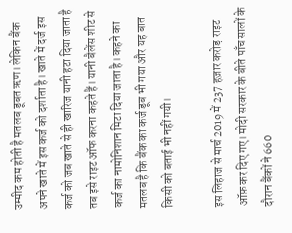उम्मीद कम होती है मतलब डूबत ऋण। लेकिन बैंक अपने खाते में इस कर्ज को दर्शाता है। खाते में दर्ज इस कर्ज को जब खाते से ही खारिज यानी हटा दिया जाता है तब इसे राइट ऑफ करना कहते हैं। यानी बैलेंस शीट से कर्ज का नामोनिशान मिटा दिया जाता है। कहने का मतलब है कि बैंक का कर्ज डूब भी गया और यह बात किसी को बताई भी नहीं गयी।

इस लिहाज से मार्च 2019 में 237 हज़ार करोड़ राइट ऑफ़ कर दिए गए। मोदी सरकार के बीते पाँच सालों के दौरान बैंकों ने 660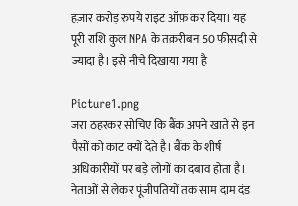हज़ार करोड़ रुपये राइट ऑफ़ कर दिया। यह पूरी राशि कुल NPA के तक़रीबन 50 फीसदी से ज्यादा है। इसे नीचे दिखाया गया है

Picture1.png
जरा ठहरकर सोचिए कि बैंक अपने खाते से इन पैसों को काट क्यों देते है। बैंक के शीर्ष अधिकारीयों पर बड़े लोगों का दबाव होता है। नेताओं से लेकर पूंजीपतियों तक साम दाम दंड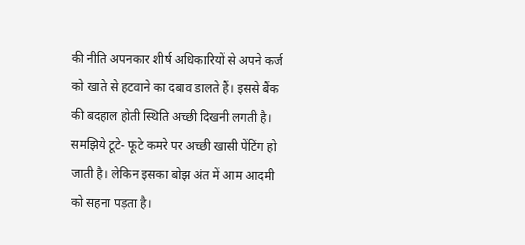की नीति अपनकार शीर्ष अधिकारियों से अपने कर्ज को खाते से हटवाने का दबाव डालते हैं। इससे बैंक की बदहाल होती स्थिति अच्छी दिखनी लगती है। समझिये टूटे- फूटे कमरे पर अच्छी खासी पेंटिंग हो जाती है। लेकिन इसका बोझ अंत में आम आदमी को सहना पड़ता है।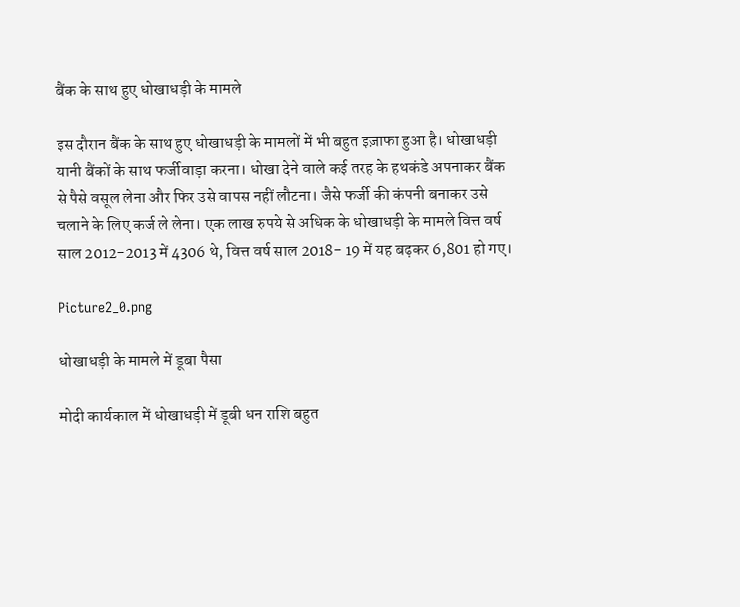बैंक के साथ हुए धोखाधड़ी के मामले

इस दौरान बैंक के साथ हुए धोखाधड़ी के मामलों में भी बहुत इज़ाफा हुआ है। धोखाधड़ी यानी बैंकों के साथ फर्जीवाड़ा करना। धोखा देने वाले कई तरह के हथकंडे अपनाकर बैंक से पैसे वसूल लेना और फिर उसे वापस नहीं लौटना। जैसे फर्जी की कंपनी बनाकर उसे चलाने के लिए कर्ज ले लेना। एक लाख रुपये से अधिक के धोखाधड़ी के मामले वित्त वर्ष साल 2012-2013 में 4306 थे, वित्त वर्ष साल 2018- 19 में यह बढ़कर 6,801 हो गए।

Picture2_0.png

धोखाधड़ी के मामले में डूबा पैसा

मोदी कार्यकाल में धोखाधड़ी में डूबी धन राशि बहुत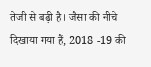तेजी से बढ़ी है। जैसा की नीचे दिखाया गया हैं, 2018 -19 की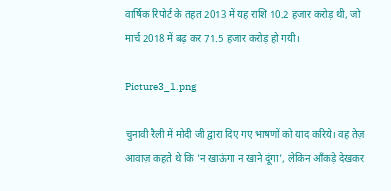वार्षिक रिपोर्ट के तहत 2013 में यह राशि 10.2 हजार करोड़ थी, जो मार्च 2018 में बढ़ कर 71.5 हजार करोड़ हो गयी।

Picture3_1.png

चुनावी रैली में मोदी जी द्वारा दिए गए भाषणों को याद करिये। वह तेज़ आवाज़ कहते थे कि 'न खाऊंगा न खाने दूंगा', लेकिन आँकड़े देखकर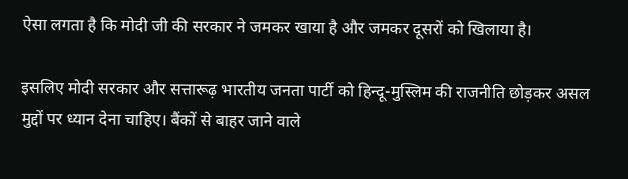ऐसा लगता है कि मोदी जी की सरकार ने जमकर खाया है और जमकर दूसरों को खिलाया है।

इसलिए मोदी सरकार और सत्तारूढ़ भारतीय जनता पार्टी को हिन्दू-मुस्लिम की राजनीति छोड़कर असल मुद्दों पर ध्यान देना चाहिए। बैंकों से बाहर जाने वाले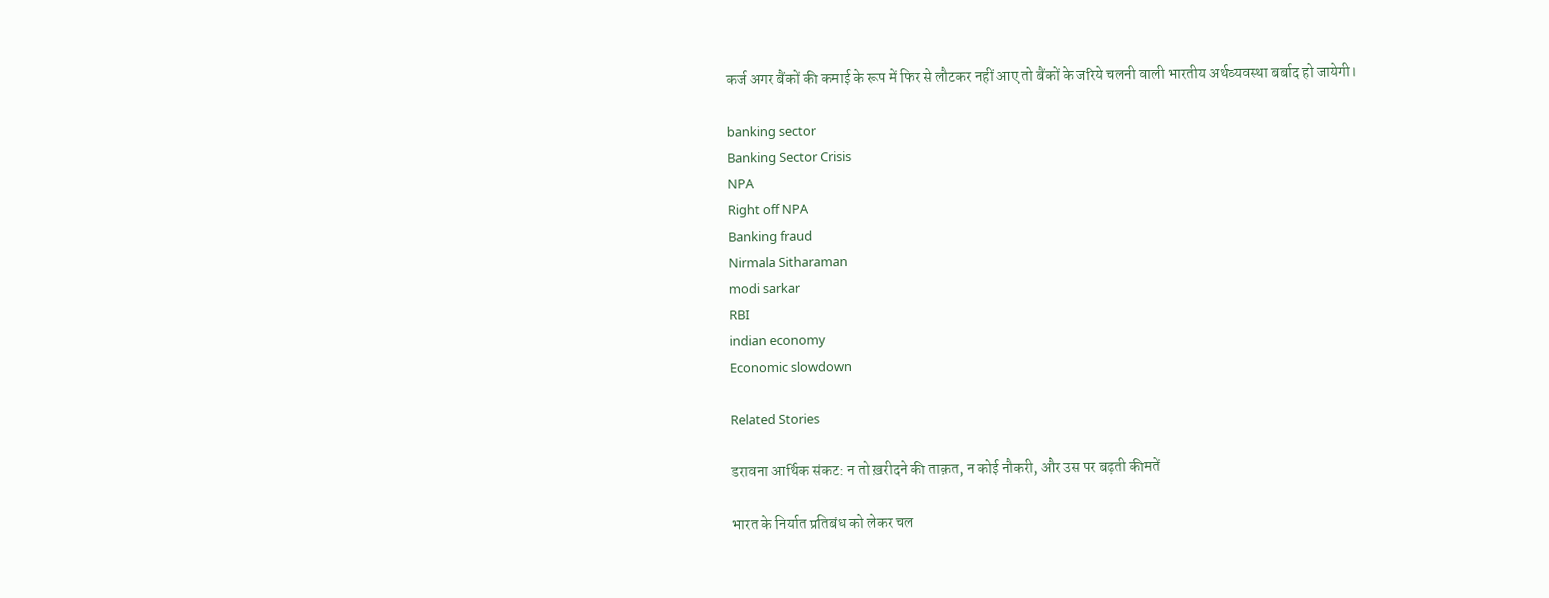कर्ज अगर बैंकों की कमाई के रूप में फिर से लौटकर नहीं आए तो बैंकों के जरिये चलनी वाली भारतीय अर्थव्यवस्था बर्बाद हो जायेगी।

banking sector
Banking Sector Crisis
NPA
Right off NPA
Banking fraud
Nirmala Sitharaman
modi sarkar
RBI
indian economy
Economic slowdown

Related Stories

डरावना आर्थिक संकट: न तो ख़रीदने की ताक़त, न कोई नौकरी, और उस पर बढ़ती कीमतें

भारत के निर्यात प्रतिबंध को लेकर चल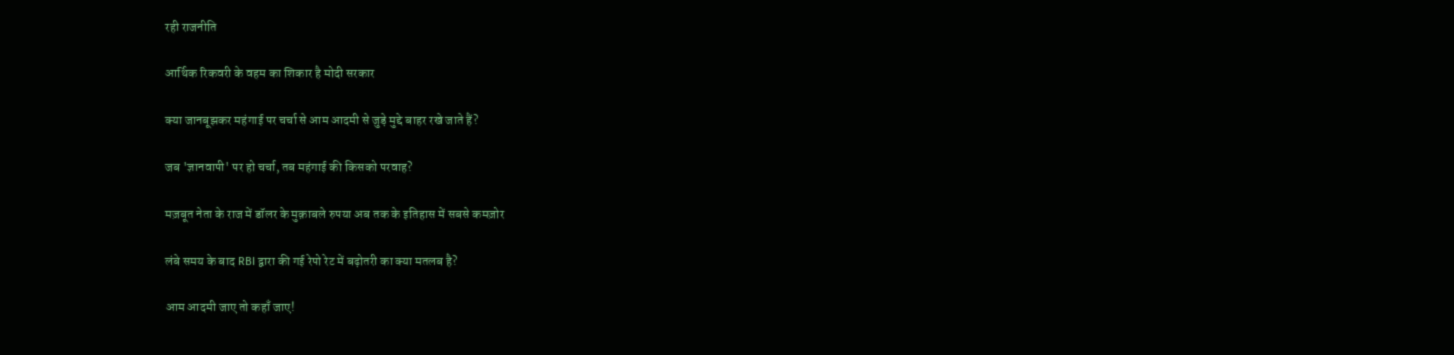रही राजनीति

आर्थिक रिकवरी के वहम का शिकार है मोदी सरकार

क्या जानबूझकर महंगाई पर चर्चा से आम आदमी से जुड़े मुद्दे बाहर रखे जाते हैं?

जब 'ज्ञानवापी' पर हो चर्चा, तब महंगाई की किसको परवाह?

मज़बूत नेता के राज में डॉलर के मुक़ाबले रुपया अब तक के इतिहास में सबसे कमज़ोर

लंबे समय के बाद RBI द्वारा की गई रेपो रेट में बढ़ोतरी का क्या मतलब है?

आम आदमी जाए तो कहाँ जाए!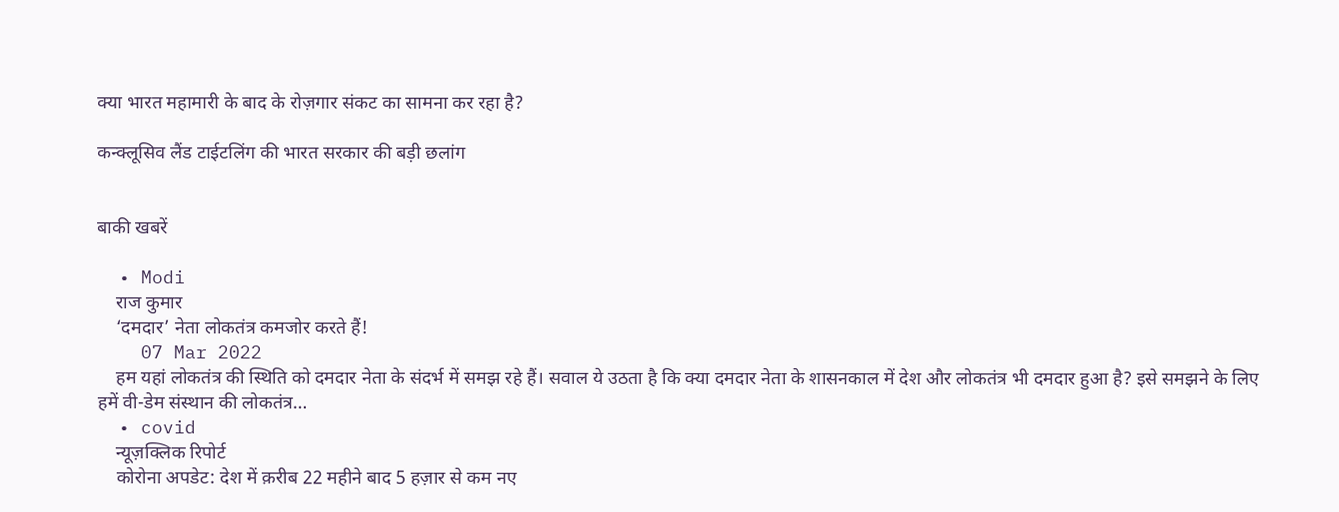क्या भारत महामारी के बाद के रोज़गार संकट का सामना कर रहा है?

कन्क्लूसिव लैंड टाईटलिंग की भारत सरकार की बड़ी छलांग


बाकी खबरें

  • Modi
    राज कुमार
    ‘दमदार’ नेता लोकतंत्र कमजोर करते हैं!
    07 Mar 2022
    हम यहां लोकतंत्र की स्थिति को दमदार नेता के संदर्भ में समझ रहे हैं। सवाल ये उठता है कि क्या दमदार नेता के शासनकाल में देश और लोकतंत्र भी दमदार हुआ है? इसे समझने के लिए हमें वी-डेम संस्थान की लोकतंत्र…
  • covid
    न्यूज़क्लिक रिपोर्ट
    कोरोना अपडेट: देश में क़रीब 22 महीने बाद 5 हज़ार से कम नए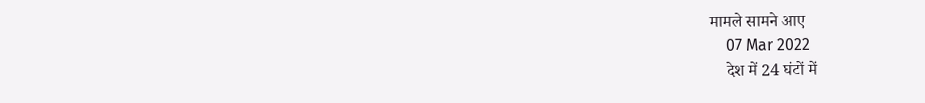मामले सामने आए
    07 Mar 2022
    देश में 24 घंटों में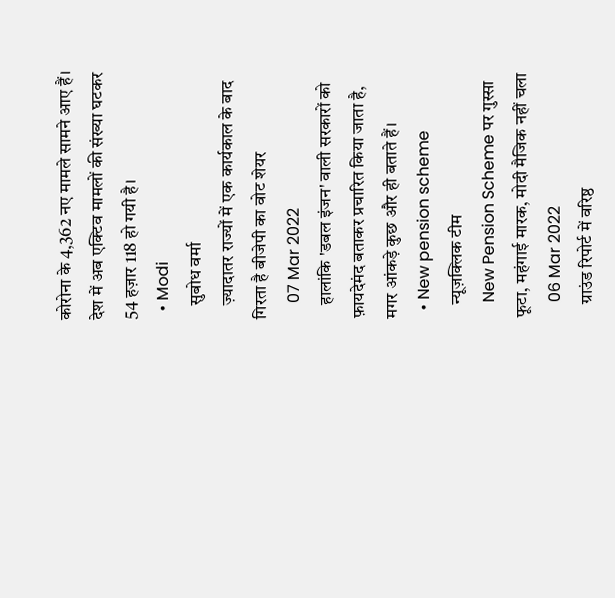कोरोना के 4,362 नए मामले सामने आए हैं। देश में अब एक्टिव मामलों की संख्या घटकर 54 हज़ार 118 हो गयी है।
  • Modi
    सुबोध वर्मा
    ज़्यादातर राज्यों में एक कार्यकाल के बाद गिरता है बीजेपी का वोट शेयर
    07 Mar 2022
    हालांकि 'डबल इंजन' वाली सरकारों को फ़ायदेमंद बताकर प्रचारित किया जाता है, मगर आंकड़े कुछ और ही बताते हैं।
  • New pension scheme
    न्यूज़क्लिक टीम
    New Pension Scheme पर गुस्सा फूटा, महंगाई मारक, मोदी मैजिक नहीं चला
    06 Mar 2022
    ग्राउंड रिपोर्ट में वरिष्ठ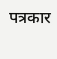पत्रकार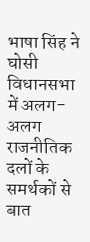भाषा सिंह ने घोसी विधानसभा में अलग-अलग राजनीतिक दलों के समर्थकों से बात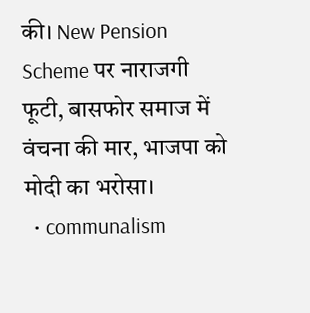की। New Pension Scheme पर नाराजगी फूटी, बासफोर समाज में वंचना की मार, भाजपा को मोदी का भरोसा।
  • communalism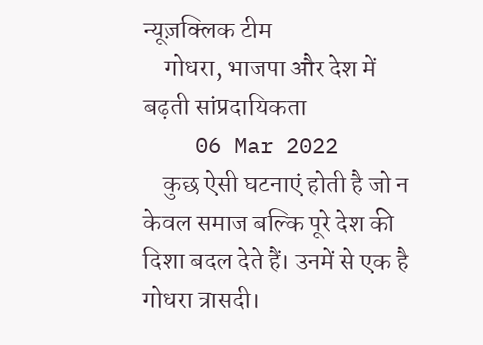न्यूज़क्लिक टीम
    गोधरा, भाजपा और देश में बढ़ती सांप्रदायिकता
    06 Mar 2022
    कुछ ऐसी घटनाएं होती है जो न केवल समाज बल्कि पूरे देश की दिशा बदल देते हैं। उनमें से एक है गोधरा त्रासदी।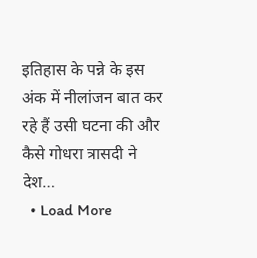इतिहास के पन्ने के इस अंक में नीलांजन बात कर रहे हैं उसी घटना की और कैसे गोधरा त्रासदी ने देश…
  • Load More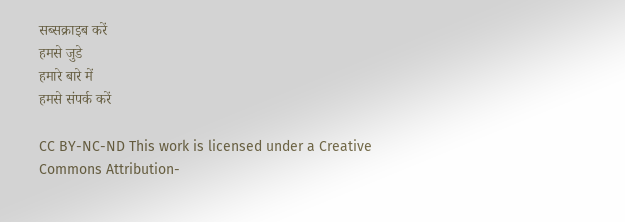सब्सक्राइब करें
हमसे जुडे
हमारे बारे में
हमसे संपर्क करें

CC BY-NC-ND This work is licensed under a Creative Commons Attribution-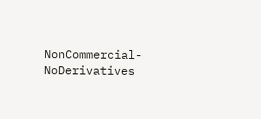NonCommercial-NoDerivatives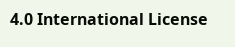4.0 International License